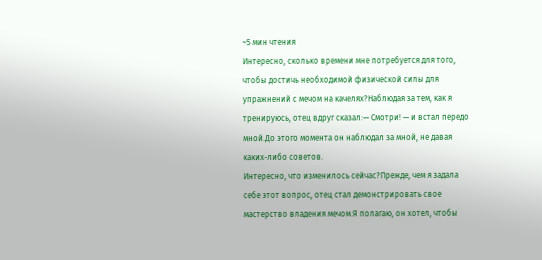~5 мин чтения
Интересно, сколько времени мне потребуется для того, чтобы достичь необходимой физической силы для упражнений с мечом на качелях?Наблюдая за тем, как я тренируюсь, отец вдруг сказал:— Смотри! — и встал передо мной.До этого момента он наблюдал за мной, не давая каких-либо советов.
Интересно, что изменилось сейчас?Прежде, чем я задала себе этот вопрос, отец стал демонстрировать свое мастерство владения мечом.Я полагаю, он хотел, чтобы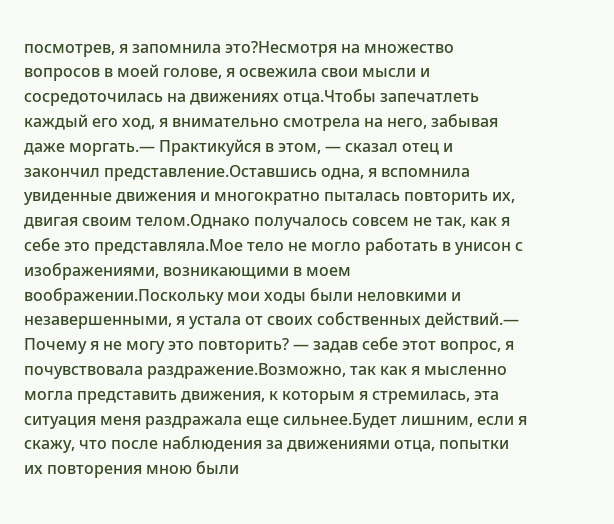посмотрев, я запомнила это?Несмотря на множество вопросов в моей голове, я освежила свои мысли и сосредоточилась на движениях отца.Чтобы запечатлеть каждый его ход, я внимательно смотрела на него, забывая даже моргать.— Практикуйся в этом, — сказал отец и закончил представление.Оставшись одна, я вспомнила увиденные движения и многократно пыталась повторить их, двигая своим телом.Однако получалось совсем не так, как я себе это представляла.Мое тело не могло работать в унисон с изображениями, возникающими в моем воображении.Поскольку мои ходы были неловкими и незавершенными, я устала от своих собственных действий.— Почему я не могу это повторить? — задав себе этот вопрос, я почувствовала раздражение.Возможно, так как я мысленно могла представить движения, к которым я стремилась, эта ситуация меня раздражала еще сильнее.Будет лишним, если я скажу, что после наблюдения за движениями отца, попытки их повторения мною были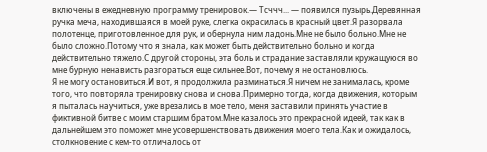включены в ежедневную программу тренировок.— Тсччч... — появился пузырь.Деревянная ручка меча, находившаяся в моей руке, слегка окрасилась в красный цвет.Я разорвала полотенце, приготовленное для рук, и обернула ним ладонь.Мне не было больно.Мне не было сложно.Потому что я знала, как может быть действительно больно и когда действительно тяжело.С другой стороны, эта боль и страдание заставляли кружащуюся во мне бурную ненависть разгораться еще сильнее.Вот, почему я не остановлюсь.
Я не могу остановиться.И вот, я продолжила разминаться.Я ничем не занималась, кроме того, что повторяла тренировку снова и снова.Примерно тогда, когда движения, которым я пыталась научиться, уже врезались в мое тело, меня заставили принять участие в фиктивной битве с моим старшим братом.Мне казалось это прекрасной идеей, так как в дальнейшем это поможет мне усовершенствовать движения моего тела.Как и ожидалось, столкновение с кем-то отличалось от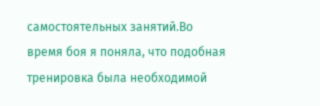самостоятельных занятий.Во время боя я поняла, что подобная тренировка была необходимой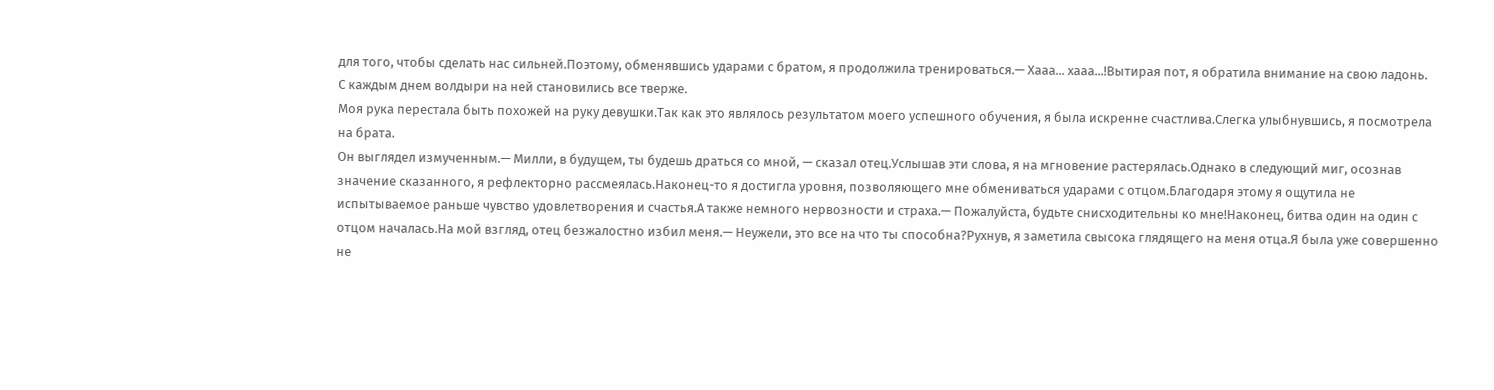для того, чтобы сделать нас сильней.Поэтому, обменявшись ударами с братом, я продолжила тренироваться.— Хааа... хааа...!Вытирая пот, я обратила внимание на свою ладонь.
С каждым днем волдыри на ней становились все тверже.
Моя рука перестала быть похожей на руку девушки.Так как это являлось результатом моего успешного обучения, я была искренне счастлива.Слегка улыбнувшись, я посмотрела на брата.
Он выглядел измученным.— Милли, в будущем, ты будешь драться со мной, — сказал отец.Услышав эти слова, я на мгновение растерялась.Однако в следующий миг, осознав значение сказанного, я рефлекторно рассмеялась.Наконец-то я достигла уровня, позволяющего мне обмениваться ударами с отцом.Благодаря этому я ощутила не испытываемое раньше чувство удовлетворения и счастья.А также немного нервозности и страха.— Пожалуйста, будьте снисходительны ко мне!Наконец, битва один на один с отцом началась.На мой взгляд, отец безжалостно избил меня.— Неужели, это все на что ты способна?Рухнув, я заметила свысока глядящего на меня отца.Я была уже совершенно не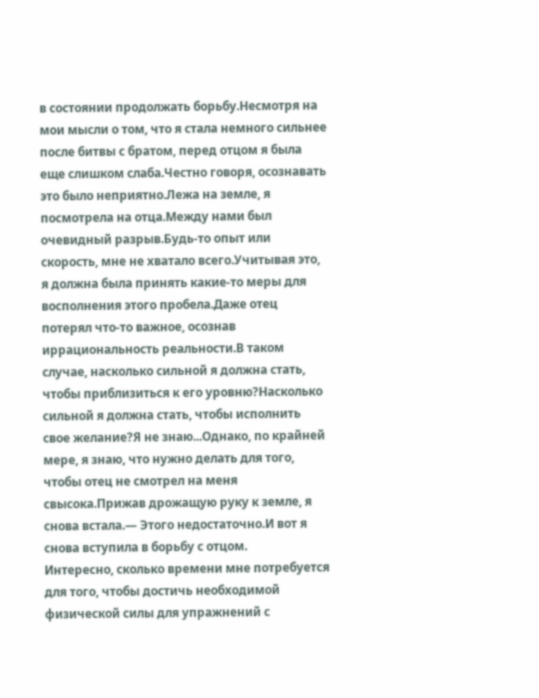в состоянии продолжать борьбу.Несмотря на мои мысли о том, что я стала немного сильнее после битвы с братом, перед отцом я была еще слишком слаба.Честно говоря, осознавать это было неприятно.Лежа на земле, я посмотрела на отца.Между нами был очевидный разрыв.Будь-то опыт или скорость, мне не хватало всего.Учитывая это, я должна была принять какие-то меры для восполнения этого пробела.Даже отец потерял что-то важное, осознав иррациональность реальности.В таком случае, насколько сильной я должна стать, чтобы приблизиться к его уровню?Насколько сильной я должна стать, чтобы исполнить свое желание?Я не знаю...Однако, по крайней мере, я знаю, что нужно делать для того, чтобы отец не смотрел на меня свысока.Прижав дрожащую руку к земле, я снова встала.— Этого недостаточно.И вот я снова вступила в борьбу с отцом.
Интересно, сколько времени мне потребуется для того, чтобы достичь необходимой физической силы для упражнений с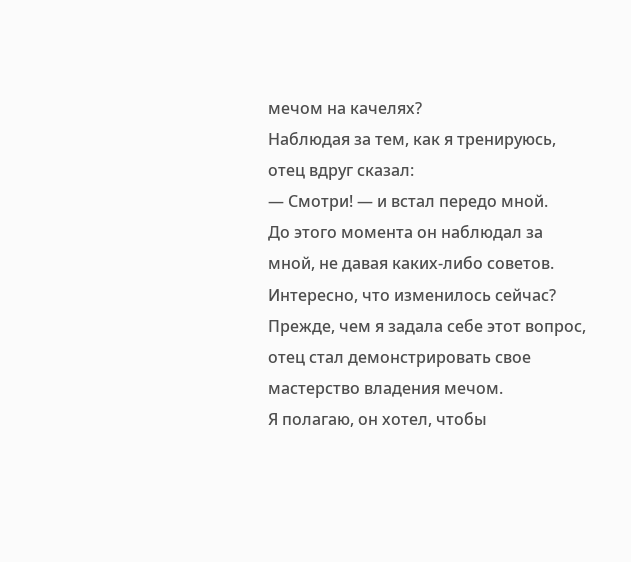мечом на качелях?
Наблюдая за тем, как я тренируюсь, отец вдруг сказал:
— Смотри! — и встал передо мной.
До этого момента он наблюдал за мной, не давая каких-либо советов.
Интересно, что изменилось сейчас?
Прежде, чем я задала себе этот вопрос, отец стал демонстрировать свое мастерство владения мечом.
Я полагаю, он хотел, чтобы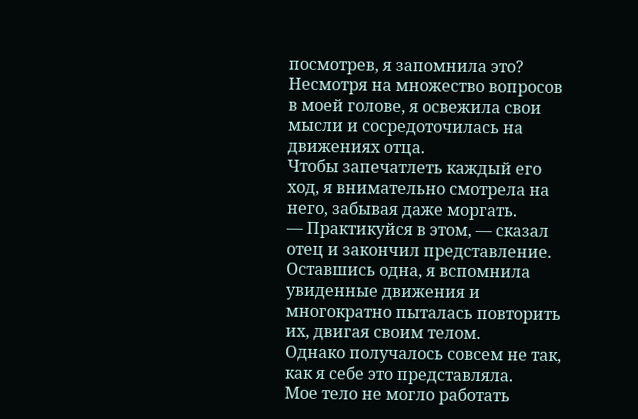посмотрев, я запомнила это?
Несмотря на множество вопросов в моей голове, я освежила свои мысли и сосредоточилась на движениях отца.
Чтобы запечатлеть каждый его ход, я внимательно смотрела на него, забывая даже моргать.
— Практикуйся в этом, — сказал отец и закончил представление.
Оставшись одна, я вспомнила увиденные движения и многократно пыталась повторить их, двигая своим телом.
Однако получалось совсем не так, как я себе это представляла.
Мое тело не могло работать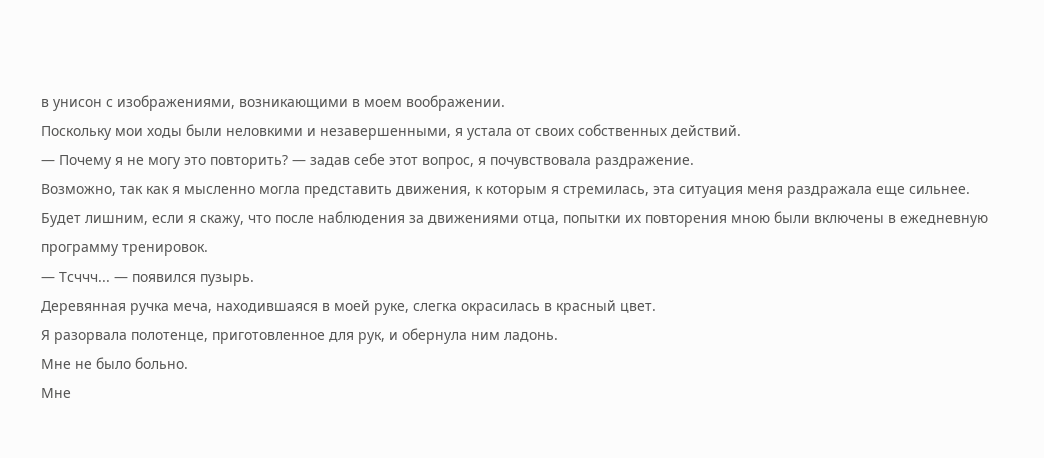в унисон с изображениями, возникающими в моем воображении.
Поскольку мои ходы были неловкими и незавершенными, я устала от своих собственных действий.
— Почему я не могу это повторить? — задав себе этот вопрос, я почувствовала раздражение.
Возможно, так как я мысленно могла представить движения, к которым я стремилась, эта ситуация меня раздражала еще сильнее.
Будет лишним, если я скажу, что после наблюдения за движениями отца, попытки их повторения мною были включены в ежедневную программу тренировок.
— Тсччч... — появился пузырь.
Деревянная ручка меча, находившаяся в моей руке, слегка окрасилась в красный цвет.
Я разорвала полотенце, приготовленное для рук, и обернула ним ладонь.
Мне не было больно.
Мне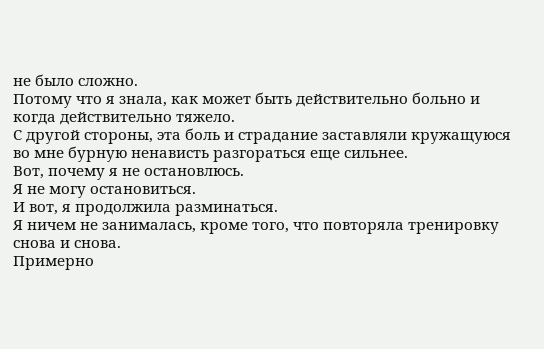не было сложно.
Потому что я знала, как может быть действительно больно и когда действительно тяжело.
С другой стороны, эта боль и страдание заставляли кружащуюся во мне бурную ненависть разгораться еще сильнее.
Вот, почему я не остановлюсь.
Я не могу остановиться.
И вот, я продолжила разминаться.
Я ничем не занималась, кроме того, что повторяла тренировку снова и снова.
Примерно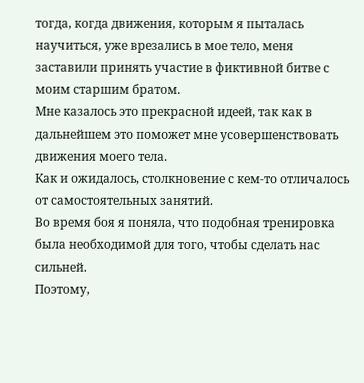тогда, когда движения, которым я пыталась научиться, уже врезались в мое тело, меня заставили принять участие в фиктивной битве с моим старшим братом.
Мне казалось это прекрасной идеей, так как в дальнейшем это поможет мне усовершенствовать движения моего тела.
Как и ожидалось, столкновение с кем-то отличалось от самостоятельных занятий.
Во время боя я поняла, что подобная тренировка была необходимой для того, чтобы сделать нас сильней.
Поэтому,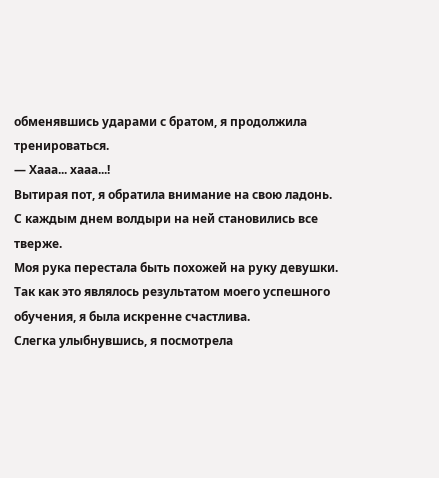обменявшись ударами с братом, я продолжила тренироваться.
— Хааа... хааа...!
Вытирая пот, я обратила внимание на свою ладонь.
С каждым днем волдыри на ней становились все тверже.
Моя рука перестала быть похожей на руку девушки.
Так как это являлось результатом моего успешного обучения, я была искренне счастлива.
Слегка улыбнувшись, я посмотрела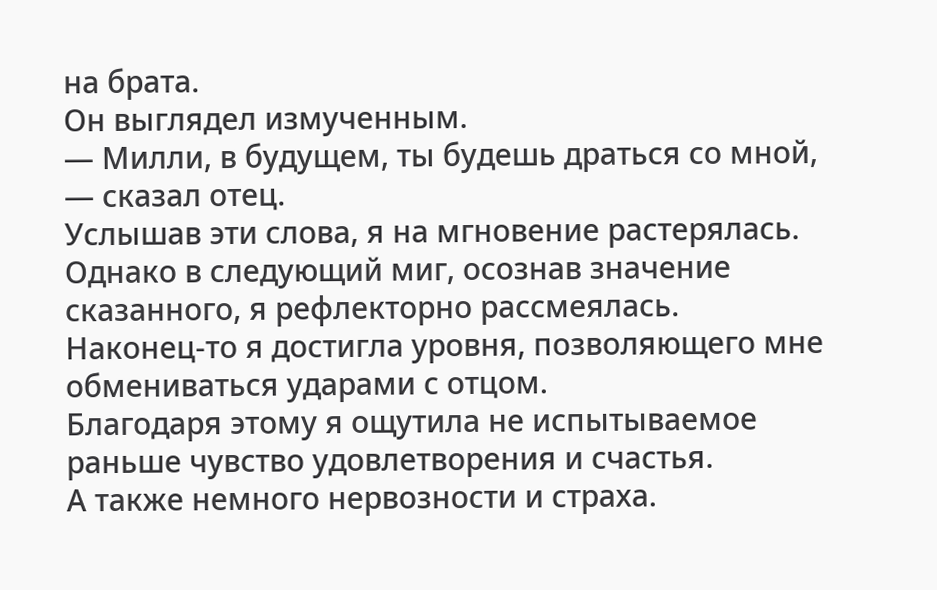на брата.
Он выглядел измученным.
— Милли, в будущем, ты будешь драться со мной, — сказал отец.
Услышав эти слова, я на мгновение растерялась.
Однако в следующий миг, осознав значение сказанного, я рефлекторно рассмеялась.
Наконец-то я достигла уровня, позволяющего мне обмениваться ударами с отцом.
Благодаря этому я ощутила не испытываемое раньше чувство удовлетворения и счастья.
А также немного нервозности и страха.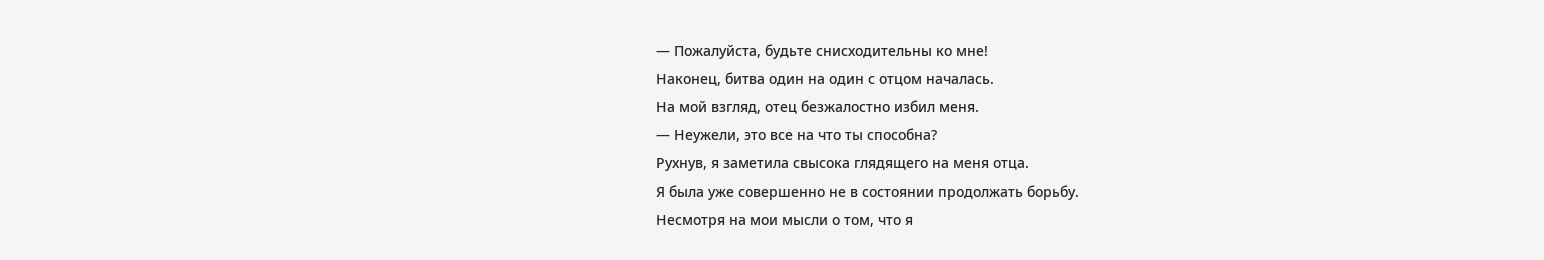— Пожалуйста, будьте снисходительны ко мне!
Наконец, битва один на один с отцом началась.
На мой взгляд, отец безжалостно избил меня.
— Неужели, это все на что ты способна?
Рухнув, я заметила свысока глядящего на меня отца.
Я была уже совершенно не в состоянии продолжать борьбу.
Несмотря на мои мысли о том, что я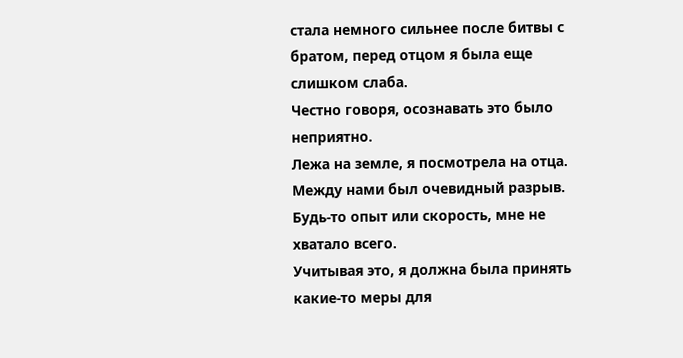стала немного сильнее после битвы с братом, перед отцом я была еще слишком слаба.
Честно говоря, осознавать это было неприятно.
Лежа на земле, я посмотрела на отца.
Между нами был очевидный разрыв.
Будь-то опыт или скорость, мне не хватало всего.
Учитывая это, я должна была принять какие-то меры для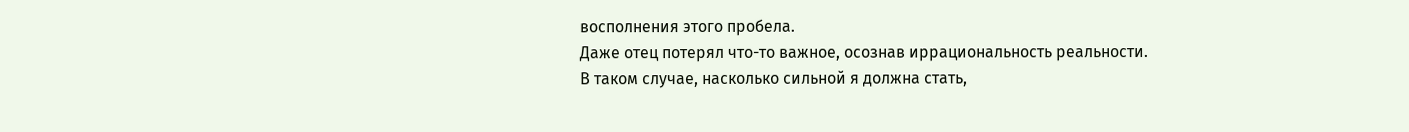восполнения этого пробела.
Даже отец потерял что-то важное, осознав иррациональность реальности.
В таком случае, насколько сильной я должна стать,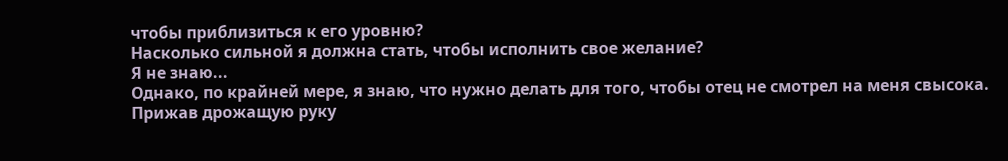чтобы приблизиться к его уровню?
Насколько сильной я должна стать, чтобы исполнить свое желание?
Я не знаю...
Однако, по крайней мере, я знаю, что нужно делать для того, чтобы отец не смотрел на меня свысока.
Прижав дрожащую руку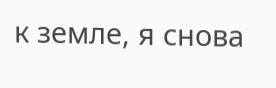к земле, я снова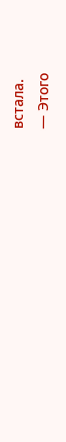встала.
— Этого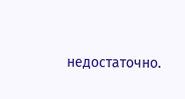недостаточно.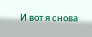И вот я снова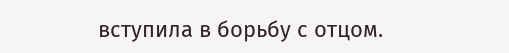вступила в борьбу с отцом.